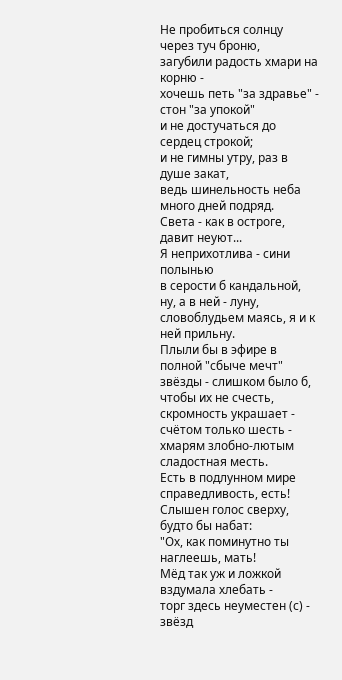Не пробиться солнцу через туч броню,
загубили радость хмари на корню -
хочешь петь "за здравье" - стон "за упокой"
и не достучаться до сердец строкой;
и не гимны утру, раз в душе закат,
ведь шинельность неба много дней подряд.
Света - как в остроге, давит неуют...
Я неприхотлива - сини полынью
в серости б кандальной, ну, а в ней - луну,
словоблудьем маясь, я и к ней прильну.
Плыли бы в эфире в полной "сбыче мечт"
звёзды - слишком было б, чтобы их не счесть,
скромность украшает - счётом только шесть -
хмарям злобно-лютым сладостная месть.
Есть в подлунном мире справедливость, есть!
Слышен голос сверху, будто бы набат:
"Ох, как поминутно ты наглеешь, мать!
Мёд так уж и ложкой вздумала хлебать -
торг здесь неуместен (с) - звёзд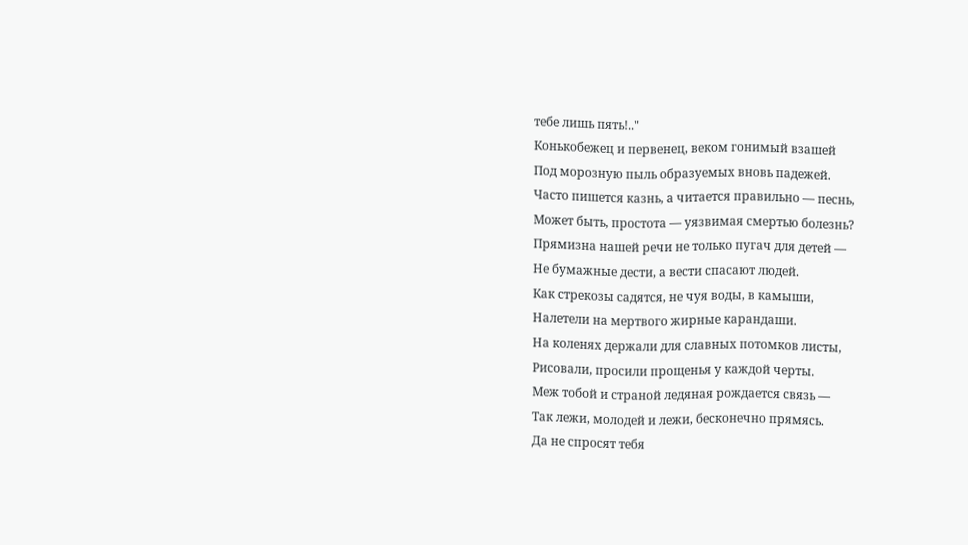тебе лишь пять!.."
Конькобежец и первенец, веком гонимый взашей
Под морозную пыль образуемых вновь падежей.
Часто пишется казнь, а читается правильно — песнь,
Может быть, простота — уязвимая смертью болезнь?
Прямизна нашей речи не только пугач для детей —
Не бумажные дести, а вести спасают людей.
Как стрекозы садятся, не чуя воды, в камыши,
Налетели на мертвого жирные карандаши.
На коленях держали для славных потомков листы,
Рисовали, просили прощенья у каждой черты.
Меж тобой и страной ледяная рождается связь —
Так лежи, молодей и лежи, бесконечно прямясь.
Да не спросят тебя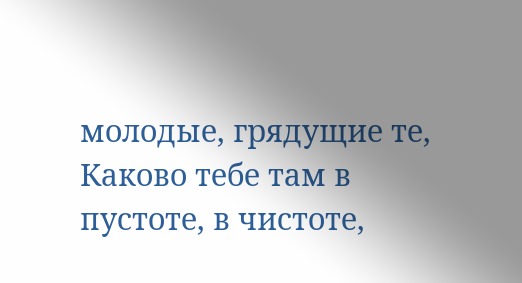молодые, грядущие те,
Каково тебе там в пустоте, в чистоте,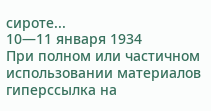сироте...
10—11 января 1934
При полном или частичном использовании материалов гиперссылка на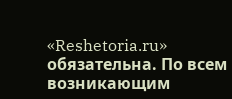«Reshetoria.ru» обязательна. По всем возникающим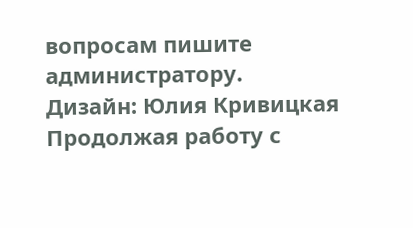вопросам пишите администратору.
Дизайн: Юлия Кривицкая
Продолжая работу с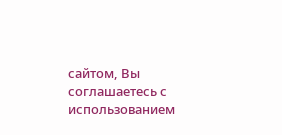сайтом, Вы соглашаетесь с использованием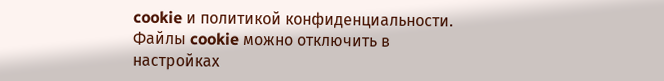cookie и политикой конфиденциальности. Файлы cookie можно отключить в настройках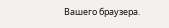Вашего браузера.